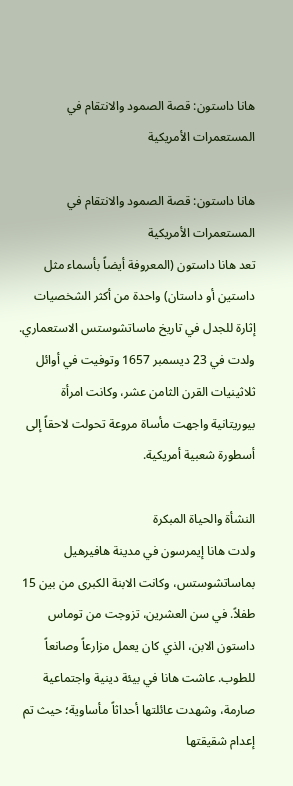هانا داستون: قصة الصمود والانتقام في المستعمرات الأمريكية

هانا داستون: قصة الصمود والانتقام في المستعمرات الأمريكية
تعد هانا داستون (المعروفة أيضاً بأسماء مثل داستين أو داستان) واحدة من أكثر الشخصيات إثارة للجدل في تاريخ ماساتشوستس الاستعماري. ولدت في 23 ديسمبر 1657 وتوفيت في أوائل ثلاثينيات القرن الثامن عشر، وكانت امرأة بيوريتانية واجهت مأساة مروعة تحولت لاحقاً إلى أسطورة شعبية أمريكية.

النشأة والحياة المبكرة
ولدت هانا إيمرسون في مدينة هافيرهيل بماساتشوستس، وكانت الابنة الكبرى من بين 15 طفلاً. في سن العشرين، تزوجت من توماس داستون الابن، الذي كان يعمل مزارعاً وصانعاً للطوب. عاشت هانا في بيئة دينية واجتماعية صارمة، وشهدت عائلتها أحداثاً مأساوية؛ حيث تم إعدام شقيقتها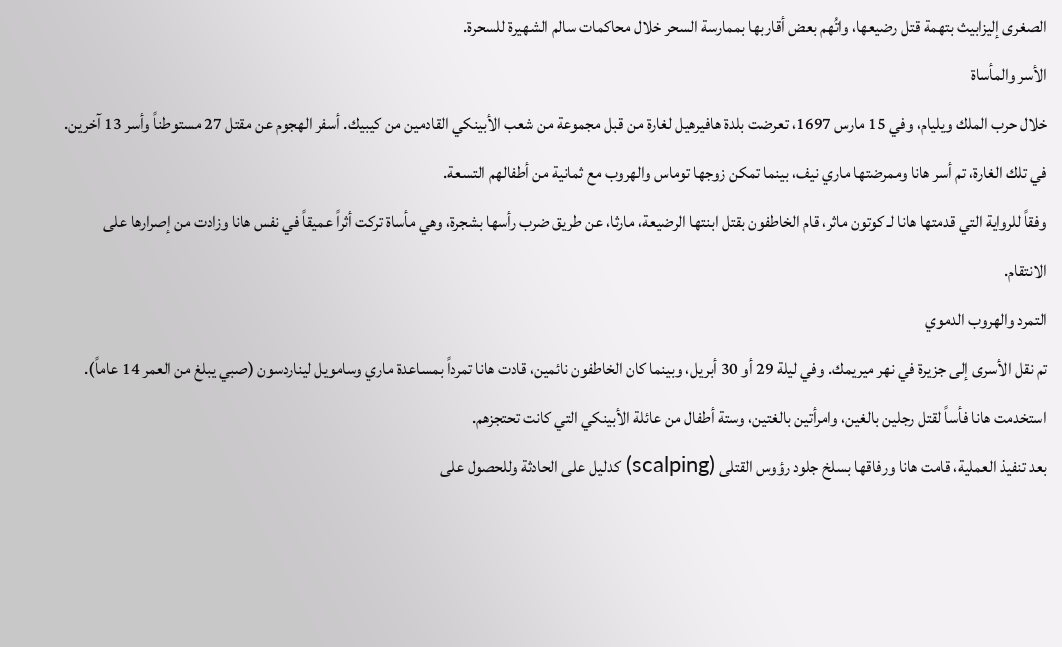الصغرى إليزابيث بتهمة قتل رضيعها، واتُهم بعض أقاربها بممارسة السحر خلال محاكمات سالم الشهيرة للسحرة.
الأسر والمأساة
خلال حرب الملك ويليام، وفي 15 مارس 1697، تعرضت بلدة هافيرهيل لغارة من قبل مجموعة من شعب الأبينكي القادمين من كيبيك. أسفر الهجوم عن مقتل 27 مستوطناً وأسر 13 آخرين. في تلك الغارة، تم أسر هانا وممرضتها ماري نيف، بينما تمكن زوجها توماس والهروب مع ثمانية من أطفالهم التسعة.
وفقاً للرواية التي قدمتها هانا لـ كوتون ماثر، قام الخاطفون بقتل ابنتها الرضيعة، مارثا، عن طريق ضرب رأسها بشجرة، وهي مأساة تركت أثراً عميقاً في نفس هانا وزادت من إصرارها على الانتقام.
التمرد والهروب الدموي
تم نقل الأسرى إلى جزيرة في نهر ميريمك. وفي ليلة 29 أو 30 أبريل، وبينما كان الخاطفون نائمين، قادت هانا تمرداً بمساعدة ماري وسامويل ليناردسون (صبي يبلغ من العمر 14 عاماً). استخدمت هانا فأساً لقتل رجلين بالغين، وامرأتين بالغتين، وستة أطفال من عائلة الأبينكي التي كانت تحتجزهم.
بعد تنفيذ العملية، قامت هانا ورفاقها بسلخ جلود رؤوس القتلى (scalping) كدليل على الحادثة وللحصول على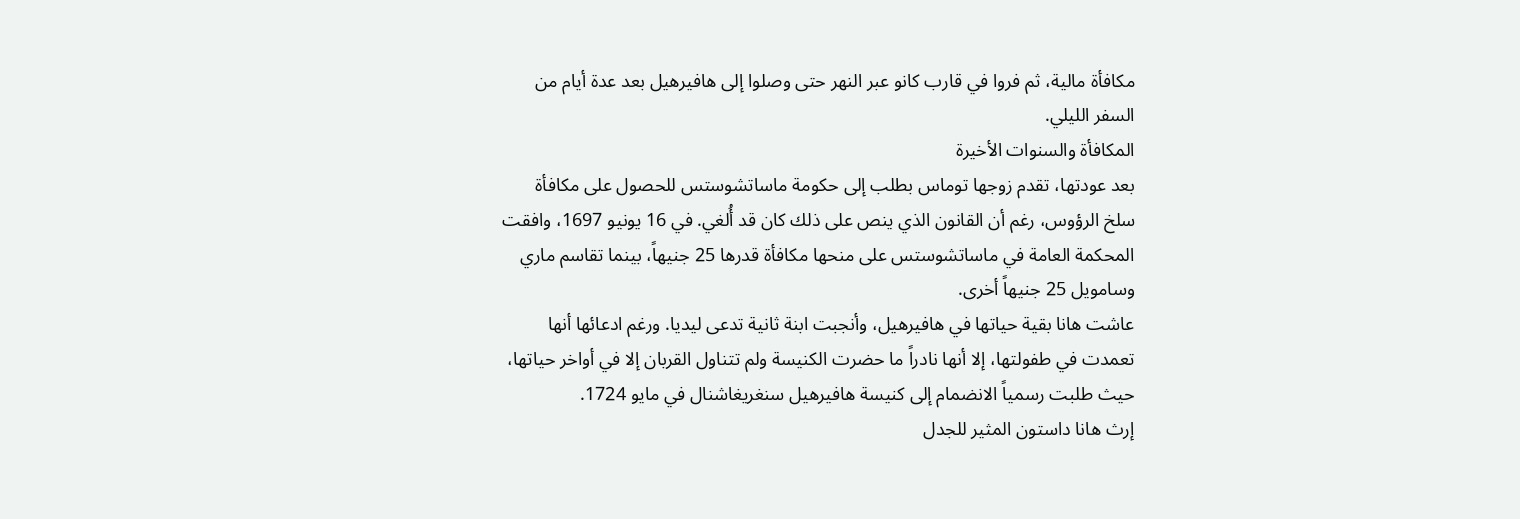مكافأة مالية، ثم فروا في قارب كانو عبر النهر حتى وصلوا إلى هافيرهيل بعد عدة أيام من السفر الليلي.
المكافأة والسنوات الأخيرة
بعد عودتها، تقدم زوجها توماس بطلب إلى حكومة ماساتشوستس للحصول على مكافأة سلخ الرؤوس، رغم أن القانون الذي ينص على ذلك كان قد أُلغي. في 16 يونيو 1697، وافقت المحكمة العامة في ماساتشوستس على منحها مكافأة قدرها 25 جنيهاً، بينما تقاسم ماري وسامويل 25 جنيهاً أخرى.
عاشت هانا بقية حياتها في هافيرهيل، وأنجبت ابنة ثانية تدعى ليديا. ورغم ادعائها أنها تعمدت في طفولتها، إلا أنها نادراً ما حضرت الكنيسة ولم تتناول القربان إلا في أواخر حياتها، حيث طلبت رسمياً الانضمام إلى كنيسة هافيرهيل سنغريغاشنال في مايو 1724.
إرث هانا داستون المثير للجدل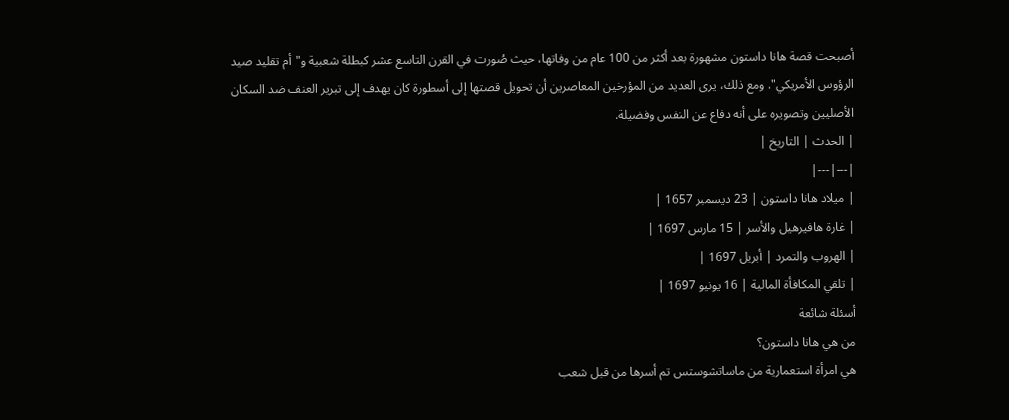أصبحت قصة هانا داستون مشهورة بعد أكثر من 100 عام من وفاتها، حيث صُورت في القرن التاسع عشر كبطلة شعبية و"أم تقليد صيد الرؤوس الأمريكي". ومع ذلك، يرى العديد من المؤرخين المعاصرين أن تحويل قصتها إلى أسطورة كان يهدف إلى تبرير العنف ضد السكان الأصليين وتصويره على أنه دفاع عن النفس وفضيلة.
| الحدث | التاريخ |
|---|---|
| ميلاد هانا داستون | 23 ديسمبر 1657 |
| غارة هافيرهيل والأسر | 15 مارس 1697 |
| الهروب والتمرد | أبريل 1697 |
| تلقي المكافأة المالية | 16 يونيو 1697 |
أسئلة شائعة
من هي هانا داستون؟
هي امرأة استعمارية من ماساتشوستس تم أسرها من قبل شعب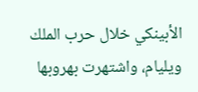الأبينكي خلال حرب الملك ويليام، واشتهرت بهروبها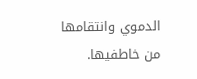الدموي وانتقامها من خاطفيها.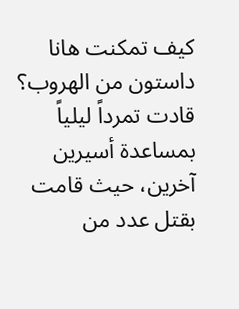كيف تمكنت هانا داستون من الهروب؟
قادت تمرداً ليلياً بمساعدة أسيرين آخرين، حيث قامت بقتل عدد من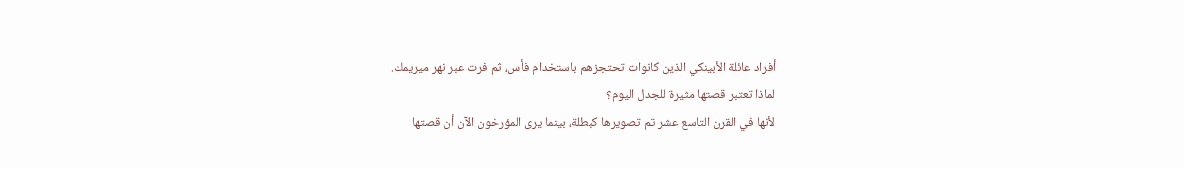أفراد عائلة الأبينكي الذين كانوات تحتجزهم باستخدام فأس، ثم فرت عبر نهر ميريمك.
لماذا تعتبر قصتها مثيرة للجدل اليوم؟
لأنها في القرن التاسع عشر تم تصويرها كبطلة، بينما يرى المؤرخون الآن أن قصتها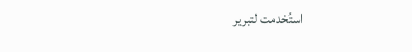استُخدمت لتبرير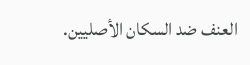العنف ضد السكان الأصليين.